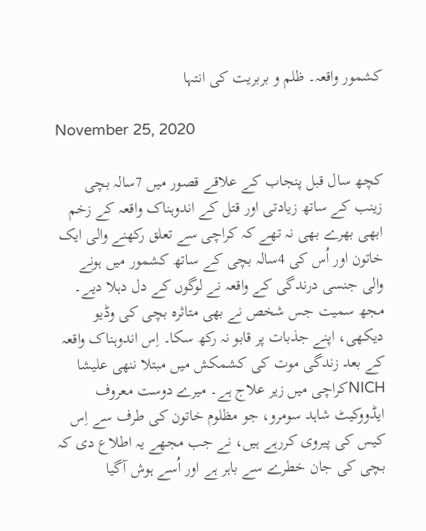کشمور واقعہ۔ ظلم و بربریت کی انتہا

November 25, 2020

کچھ سال قبل پنجاب کے علاقے قصور میں 7سالہ بچی زینب کے ساتھ زیادتی اور قتل کے اندوہناک واقعہ کے زخم ابھی بھرے بھی نہ تھے کہ کراچی سے تعلق رکھنے والی ایک خاتون اور اُس کی 4سالہ بچی کے ساتھ کشمور میں ہونے والی جنسی درندگی کے واقعہ نے لوگوں کے دل دہلا دیے۔ مجھ سمیت جس شخص نے بھی متاثرہ بچی کی وڈیو دیکھی، اپنے جذبات پر قابو نہ رکھ سکا۔ اِس اندوہناک واقعہ کے بعد زندگی موت کی کشمکش میں مبتلا ننھی علیشا NICHکراچی میں زیر علاج ہے۔ میرے دوست معروف ایڈووکیٹ شاہد سومرو، جو مظلوم خاتون کی طرف سے اِس کیس کی پیروی کررہے ہیں، نے جب مجھے یہ اطلاع دی کہ بچی کی جان خطرے سے باہر ہے اور اُسے ہوش آگیا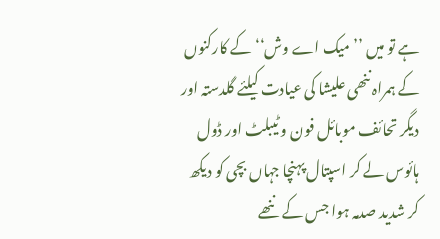ہے تو میں ’’میک اے وش‘‘ کے کارکنوں کے ہمراہ ننھی علیشا کی عیادت کیلئے گلدستہ اور دیگر تحائف موبائل فون و ٹیبلٹ اور ڈول ہائوس لے کر اسپتال پہنچا جہاں بچی کو دیکھ کر شدید صدمہ ہوا جس کے ننھے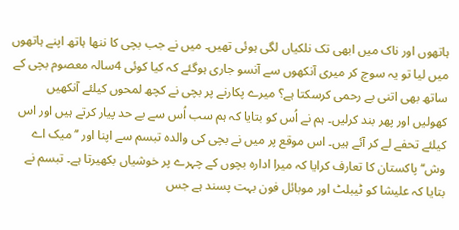ہاتھوں اور ناک میں ابھی تک نلکیاں لگی ہوئی تھیں۔ میں نے جب بچی کا ننھا ہاتھ اپنے ہاتھوں میں لیا تو یہ سوچ کر میری آنکھوں سے آنسو جاری ہوگئے کہ کیا کوئی 4سالہ معصوم بچی کے ساتھ بھی اتنی بے رحمی کرسکتا ہے؟ میرے پکارنے پر بچی نے کچھ لمحوں کیلئے آنکھیں کھولیں اور پھر بند کرلیں۔ ہم نے اُس کو بتایا کہ ہم سب اُس سے بے حد پیار کرتے ہیں اور اس کیلئے تحفے لے کر آئے ہیں۔ اس موقع پر میں نے بچی کی والدہ تبسم سے اپنا اور ’’میک اے وش‘‘ پاکستان کا تعارف کرایا کہ میرا ادارہ بچوں کے چہرے پر خوشیاں بکھیرتا ہے۔ تبسم نے بتایا کہ علیشا کو ٹیبلٹ اور موبائل فون بہت پسند ہے جس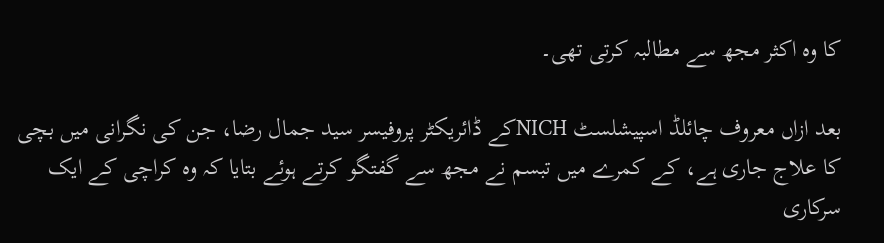کا وہ اکثر مجھ سے مطالبہ کرتی تھی۔

بعد ازاں معروف چائلڈ اسپیشلسٹ NICHکے ڈائریکٹر پروفیسر سید جمال رضا، جن کی نگرانی میں بچی کا علاج جاری ہے، کے کمرے میں تبسم نے مجھ سے گفتگو کرتے ہوئے بتایا کہ وہ کراچی کے ایک سرکاری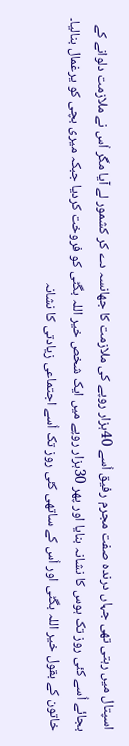اسپتال میں رہتی تھی جہاں درندہ صفت مجرم رفیق اُسے 40ہزار روپے کی ملازمت کا جھانسہ دے کر کشمور لے آیا مگر اُس نے ملازمت دلوانے کے بجائے اُسے کئی روز تک ہوس کا نشانہ بنایا اور پھر 30ہزار روپے میں ایک شخص خیر اللہ بگٹی کو فروخت کردیا جبکہ میری بچی کو یرغمال بنالیا۔ خاتون کے بقول خیر اللہ بگٹی اور اُس کے ساتھی کئی روز تک اُسے اجتماعی زیادتی کا نشانہ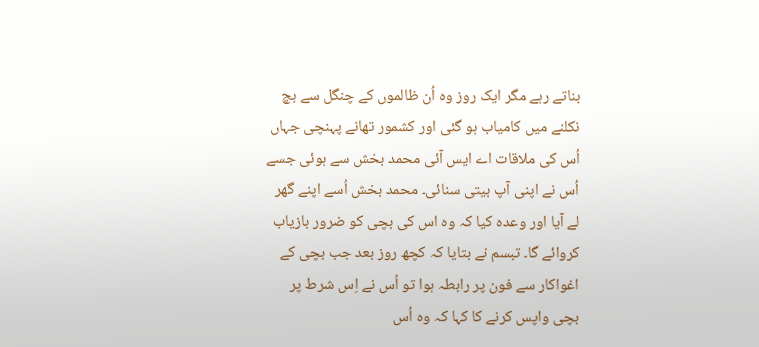بناتے رہے مگر ایک روز وہ اُن ظالموں کے چنگل سے بچ نکلنے میں کامیاب ہو گئی اور کشمور تھانے پہنچی جہاں اُس کی ملاقات اے ایس آئی محمد بخش سے ہوئی جسے اُس نے اپنی آپ بیتی سنائی۔ محمد بخش اُسے اپنے گھر لے آیا اور وعدہ کیا کہ وہ اس کی بچی کو ضرور بازیاب کروائے گا۔ تبسم نے بتایا کہ کچھ روز بعد جب بچی کے اغواکار سے فون پر رابطہ ہوا تو اُس نے اِس شرط پر بچی واپس کرنے کا کہا کہ وہ اُس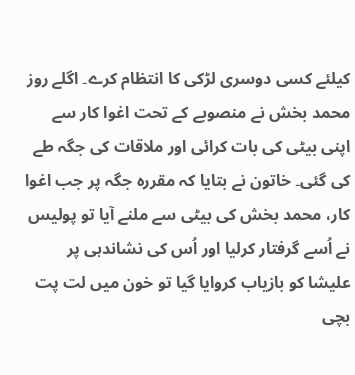کیلئے کسی دوسری لڑکی کا انتظام کرے۔ اگلے روز محمد بخش نے منصوبے کے تحت اغوا کار سے اپنی بیٹی کی بات کرائی اور ملاقات کی جگہ طے کی گئی۔ خاتون نے بتایا کہ مقررہ جگہ پر جب اغوا کار، محمد بخش کی بیٹی سے ملنے آیا تو پولیس نے اُسے گرفتار کرلیا اور اُس کی نشاندہی پر علیشا کو بازیاب کروایا گیا تو خون میں لت پت بچی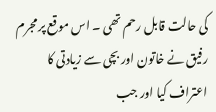کی حالت قابل رحم تھی ۔ اس موقع پر مجرم رفیق نے خاتون اور بچی سے زیادتی کا اعتراف کیا اور جب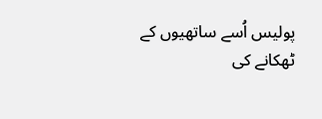پولیس اُسے ساتھیوں کے ٹھکانے کی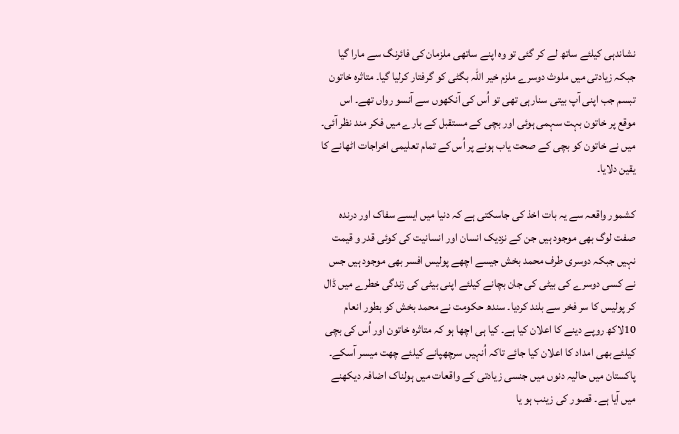نشاندہی کیلئے ساتھ لے کر گئی تو وہ اپنے ساتھی ملزمان کی فائرنگ سے مارا گیا جبکہ زیادتی میں ملوث دوسرے ملزم خیر اللہ بگٹی کو گرفتار کرلیا گیا۔ متاثرہ خاتون تبسم جب اپنی آپ بیتی سنارہی تھی تو اُس کی آنکھوں سے آنسو رواں تھے۔ اس موقع پر خاتون بہت سہمی ہوئی اور بچی کے مستقبل کے بارے میں فکر مند نظر آئی۔ میں نے خاتون کو بچی کے صحت یاب ہونے پر اُس کے تمام تعلیمی اخراجات اٹھانے کا یقین دلایا۔

کشمور واقعہ سے یہ بات اخذ کی جاسکتی ہے کہ دنیا میں ایسے سفاک اور درندہ صفت لوگ بھی موجود ہیں جن کے نزدیک انسان اور انسانیت کی کوئی قدر و قیمت نہیں جبکہ دوسری طرف محمد بخش جیسے اچھے پولیس افسر بھی موجود ہیں جس نے کسی دوسرے کی بیٹی کی جان بچانے کیلئے اپنی بیٹی کی زندگی خطرے میں ڈال کر پولیس کا سر فخر سے بلند کردیا۔ سندھ حکومت نے محمد بخش کو بطور انعام 10لاکھ روپے دینے کا اعلان کیا ہے۔ کیا ہی اچھا ہو کہ متاثرہ خاتون اور اُس کی بچی کیلئے بھی امداد کا اعلان کیا جائے تاکہ اُنہیں سرچھپانے کیلئے چھت میسر آسکے۔ پاکستان میں حالیہ دنوں میں جنسی زیادتی کے واقعات میں ہولناک اضافہ دیکھنے میں آیا ہے۔ قصور کی زینب ہو یا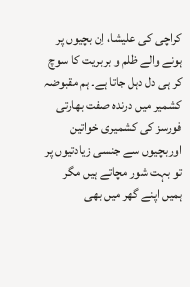کراچی کی علیشا، اِن بچیوں پر ہونے والے ظلم و بربریت کا سوچ کر ہی دل دہل جاتا ہے۔ ہم مقبوضہ کشمیر میں درندہ صفت بھارتی فورسز کی کشمیری خواتین اوربچیوں سے جنسی زیادتیوں پر تو بہت شور مچاتے ہیں مگر ہمیں اپنے گھر میں بھی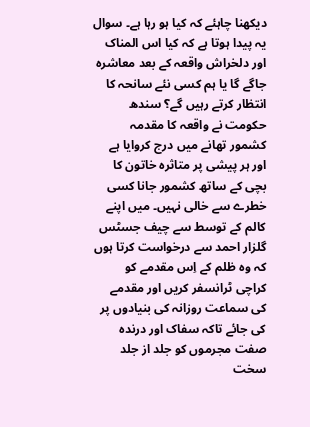دیکھنا چاہئے کہ کیا ہو رہا ہے۔ سوال یہ پیدا ہوتا ہے کہ کیا اس المناک اور دلخراش واقعہ کے بعد معاشرہ جاگے گا یا ہم کسی نئے سانحہ کا انتظار کرتے رہیں گے؟ سندھ حکومت نے واقعہ کا مقدمہ کشمور تھانے میں درج کروایا ہے اور ہر پیشی پر متاثرہ خاتون کا بچی کے ساتھ کشمور جانا کسی خطرے سے خالی نہیں۔ میں اپنے کالم کے توسط سے چیف جسٹس گلزار احمد سے درخواست کرتا ہوں کہ وہ ظلم کے اِس مقدمے کو کراچی ٹرانسفر کریں اور مقدمے کی سماعت روزانہ کی بنیادوں پر کی جائے تاکہ سفاک اور درندہ صفت مجرموں کو جلد از جلد سخت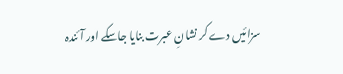سزائیں دے کر نشانِ عبرت بنایا جاسکے اور آئندہ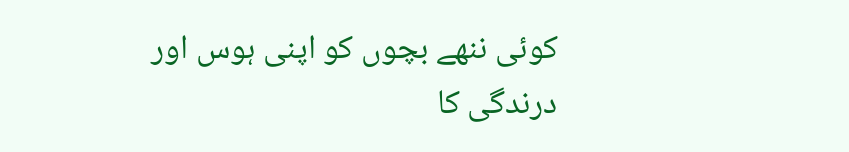کوئی ننھے بچوں کو اپنی ہوس اور درندگی کا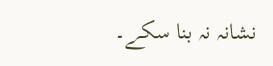نشانہ نہ بنا سکے۔